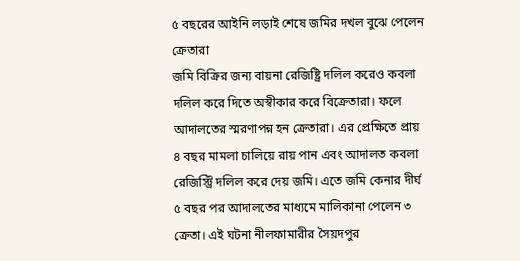৫ বছরের আইনি লড়াই শেষে জমির দখল বুঝে পেলেন ক্রেতারা
জমি বিক্রির জন্য বায়না রেজিষ্ট্রি দলিল করেও কবলা দলিল করে দিতে অস্বীকার করে বিক্রেতারা। ফলে আদালতের স্মরণাপন্ন হন ক্রেতারা। এর প্রেক্ষিতে প্রায় ৪ বছর মামলা চালিয়ে রায় পান এবং আদালত কবলা রেজিস্ট্রি দলিল করে দেয় জমি। এতে জমি কেনার দীর্ঘ ৫ বছর পর আদালতের মাধ্যমে মালিকানা পেলেন ৩ ক্রেতা। এই ঘটনা নীলফামারীর সৈয়দপুর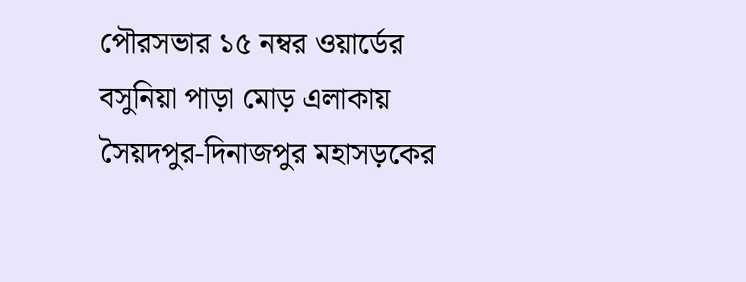পৌরসভার ১৫ নম্বর ওয়ার্ডের বসুনিয়া পাড়া মোড় এলাকায় সৈয়দপুর-দিনাজপুর মহাসড়কের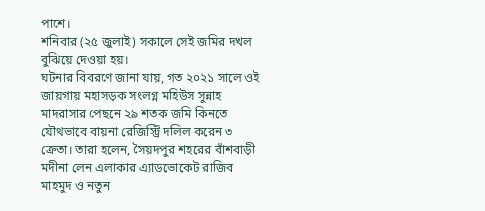পাশে।
শনিবার (২৫ জুলাই) সকালে সেই জমির দখল বুঝিয়ে দেওয়া হয়।
ঘটনার বিবরণে জানা যায়, গত ২০২১ সালে ওই জায়গায় মহাসড়ক সংলগ্ন মহিউস সুন্নাহ মাদরাসার পেছনে ২৯ শতক জমি কিনতে যৌথভাবে বায়না রেজিস্ট্রি দলিল করেন ৩ ক্রেতা। তারা হলেন, সৈয়দপুর শহরের বাঁশবাড়ী মদীনা লেন এলাকার এ্যাডভোকেট রাজিব মাহমুদ ও নতুন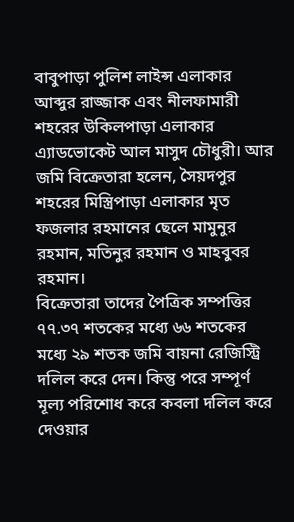বাবুপাড়া পুলিশ লাইন্স এলাকার আব্দুর রাজ্জাক এবং নীলফামারী শহরের উকিলপাড়া এলাকার এ্যাডভোকেট আল মাসুদ চৌধুরী। আর জমি বিক্রেতারা হলেন, সৈয়দপুর শহরের মিস্ত্রিপাড়া এলাকার মৃত ফজলার রহমানের ছেলে মামুনুর রহমান, মতিনুর রহমান ও মাহবুবর রহমান।
বিক্রেতারা তাদের পৈত্রিক সম্পত্তির ৭৭.৩৭ শতকের মধ্যে ৬৬ শতকের মধ্যে ২৯ শতক জমি বায়না রেজিস্ট্রি দলিল করে দেন। কিন্তু পরে সম্পূর্ণ মূল্য পরিশোধ করে কবলা দলিল করে দেওয়ার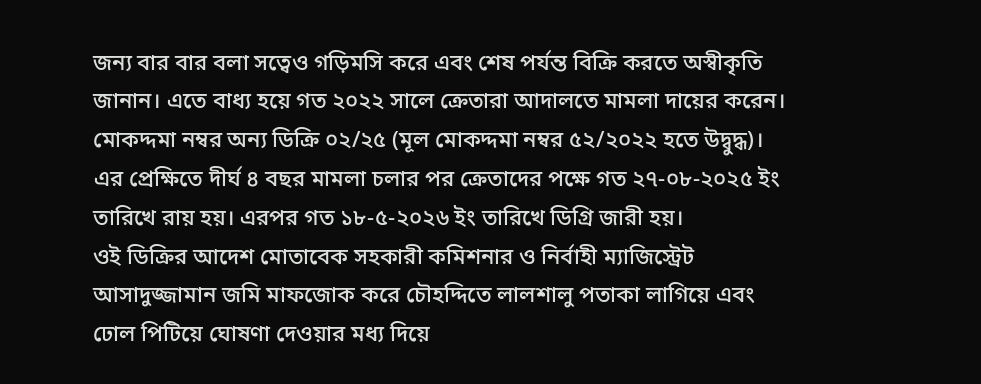জন্য বার বার বলা সত্বেও গড়িমসি করে এবং শেষ পর্যন্ত বিক্রি করতে অস্বীকৃতি জানান। এতে বাধ্য হয়ে গত ২০২২ সালে ক্রেতারা আদালতে মামলা দায়ের করেন। মোকদ্দমা নম্বর অন্য ডিক্রি ০২/২৫ (মূল মোকদ্দমা নম্বর ৫২/২০২২ হতে উদ্বুদ্ধ)। এর প্রেক্ষিতে দীর্ঘ ৪ বছর মামলা চলার পর ক্রেতাদের পক্ষে গত ২৭-০৮-২০২৫ ইং তারিখে রায় হয়। এরপর গত ১৮-৫-২০২৬ ইং তারিখে ডিগ্রি জারী হয়।
ওই ডিক্রির আদেশ মোতাবেক সহকারী কমিশনার ও নির্বাহী ম্যাজিস্ট্রেট আসাদুজ্জামান জমি মাফজোক করে চৌহদ্দিতে লালশালু পতাকা লাগিয়ে এবং ঢোল পিটিয়ে ঘোষণা দেওয়ার মধ্য দিয়ে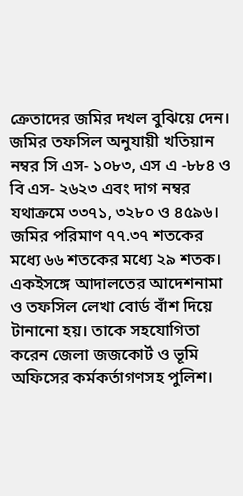ক্রেতাদের জমির দখল বুঝিয়ে দেন। জমির তফসিল অনুযায়ী খতিয়ান নম্বর সি এস- ১০৮৩, এস এ -৮৮৪ ও বি এস- ২৬২৩ এবং দাগ নম্বর যথাক্রমে ৩৩৭১, ৩২৮০ ও ৪৫৯৬। জমির পরিমাণ ৭৭.৩৭ শতকের মধ্যে ৬৬ শতকের মধ্যে ২৯ শতক।
একইসঙ্গে আদালতের আদেশনামা ও তফসিল লেখা বোর্ড বাঁশ দিয়ে টানানো হয়। তাকে সহযোগিতা করেন জেলা জজকোর্ট ও ভূমি অফিসের কর্মকর্তাগণসহ পুলিশ।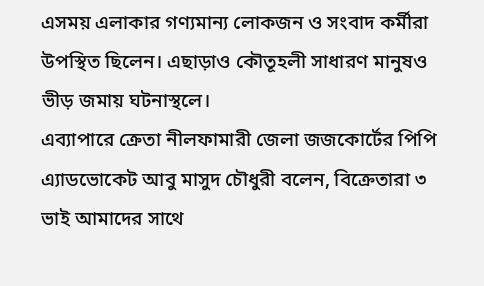এসময় এলাকার গণ্যমান্য লোকজন ও সংবাদ কর্মীরা উপস্থিত ছিলেন। এছাড়াও কৌতূহলী সাধারণ মানুষও ভীড় জমায় ঘটনাস্থলে।
এব্যাপারে ক্রেতা নীলফামারী জেলা জজকোর্টের পিপি এ্যাডভোকেট আবু মাসুদ চৌধুরী বলেন, বিক্রেতারা ৩ ভাই আমাদের সাথে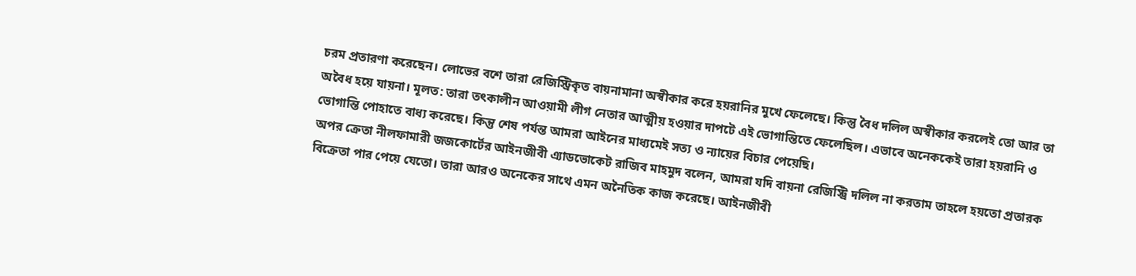চরম প্রতারণা করেছেন। লোভের বশে তারা রেজিস্ট্রিকৃত বায়নামানা অস্বীকার করে হয়রানির মুখে ফেলেছে। কিন্তু বৈধ দলিল অস্বীকার করলেই তো আর তা অবৈধ হয়ে যায়না। মূলত: তারা তৎকালীন আওয়ামী লীগ নেতার আত্মীয় হওয়ার দাপটে এই ভোগান্তিতে ফেলেছিল। এভাবে অনেককেই তারা হয়রানি ও ভোগান্তি পোহাতে বাধ্য করেছে। কিন্তু শেষ পর্যন্ত আমরা আইনের মাধ্যমেই সত্য ও ন্যায়ের বিচার পেয়েছি।
অপর ক্রেতা নীলফামারী জজকোর্টের আইনজীবী এ্যাডভোকেট রাজিব মাহমুদ বলেন, আমরা যদি বায়না রেজিস্ট্রি দলিল না করতাম তাহলে হয়তো প্রতারক বিক্রেতা পার পেয়ে যেতো। তারা আরও অনেকের সাথে এমন অনৈতিক কাজ করেছে। আইনজীবী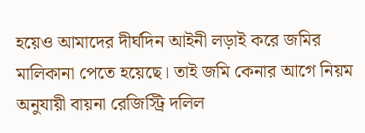হয়েও আমাদের দীর্ঘদিন আইনী লড়াই করে জমির মালিকানা পেতে হয়েছে। তাই জমি কেনার আগে নিয়ম অনুযায়ী বায়না রেজিস্ট্রি দলিল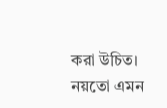করা উচিত। নয়তো এমন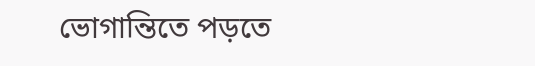ভোগান্তিতে পড়তে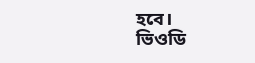হবে।
ভিওডি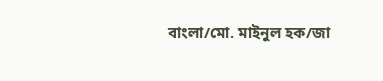বাংলা/মো. মাইনুল হক/জা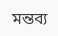মন্তব্য